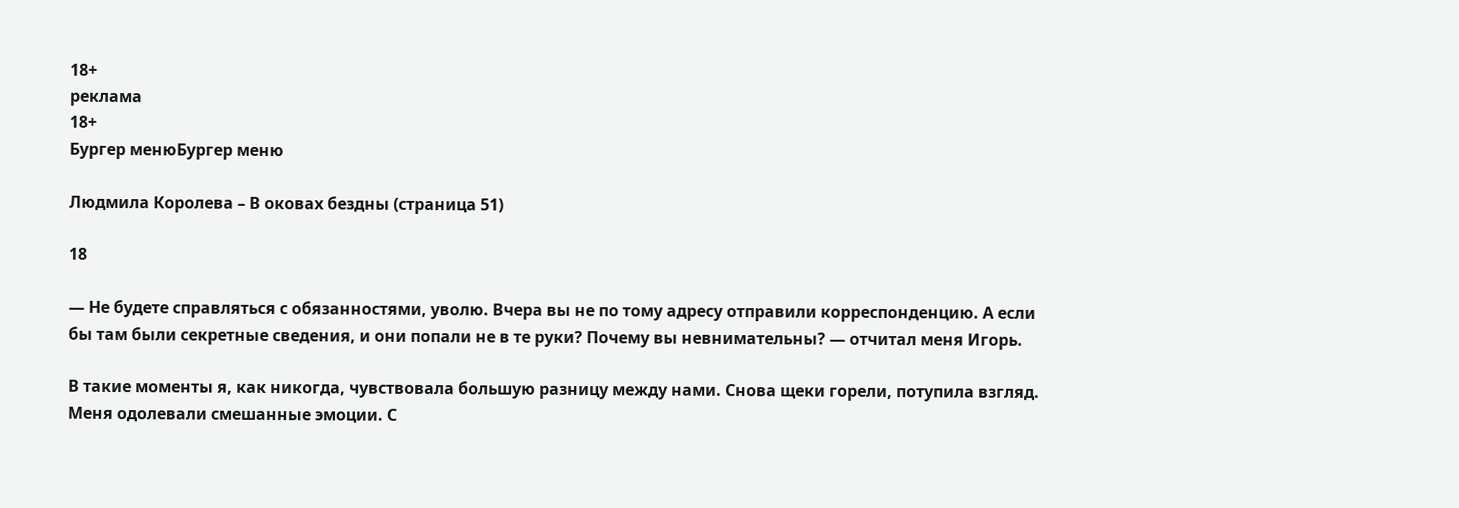18+
реклама
18+
Бургер менюБургер меню

Людмила Королева – В оковах бездны (страница 51)

18

— Не будете справляться с обязанностями, уволю. Вчера вы не по тому адресу отправили корреспонденцию. А если бы там были секретные сведения, и они попали не в те руки? Почему вы невнимательны? — отчитал меня Игорь.

В такие моменты я, как никогда, чувствовала большую разницу между нами. Снова щеки горели, потупила взгляд. Меня одолевали смешанные эмоции. С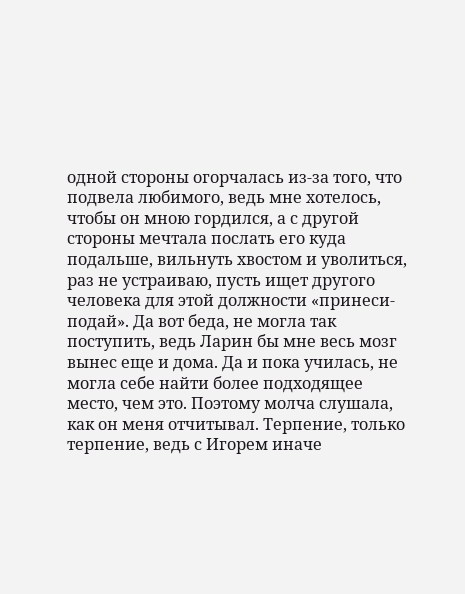одной стороны огорчалась из-за того, что подвела любимого, ведь мне хотелось, чтобы он мною гордился, а с другой стороны мечтала послать его куда подальше, вильнуть хвостом и уволиться, раз не устраиваю, пусть ищет другого человека для этой должности «принеси-подай». Да вот беда, не могла так поступить, ведь Ларин бы мне весь мозг вынес еще и дома. Да и пока училась, не могла себе найти более подходящее место, чем это. Поэтому молча слушала, как он меня отчитывал. Терпение, только терпение, ведь с Игорем иначе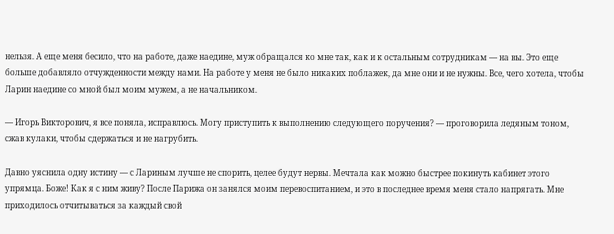нельзя. А еще меня бесило, что на работе, даже наедине, муж обращался ко мне так, как и к остальным сотрудникам — на вы. Это еще больше добавляло отчужденности между нами. На работе у меня не было никаких поблажек, да мне они и не нужны. Все, чего хотела, чтобы Ларин наедине со мной был моим мужем, а не начальником.

— Игорь Викторович, я все поняла, исправлюсь. Могу приступить к выполнению следующего поручения? — проговорила ледяным тоном, сжав кулаки, чтобы сдержаться и не нагрубить.

Давно уяснила одну истину — с Лариным лучше не спорить, целее будут нервы. Мечтала как можно быстрее покинуть кабинет этого упрямца. Боже! Как я с ним живу? После Парижа он занялся моим перевоспитанием, и это в последнее время меня стало напрягать. Мне приходилось отчитываться за каждый свой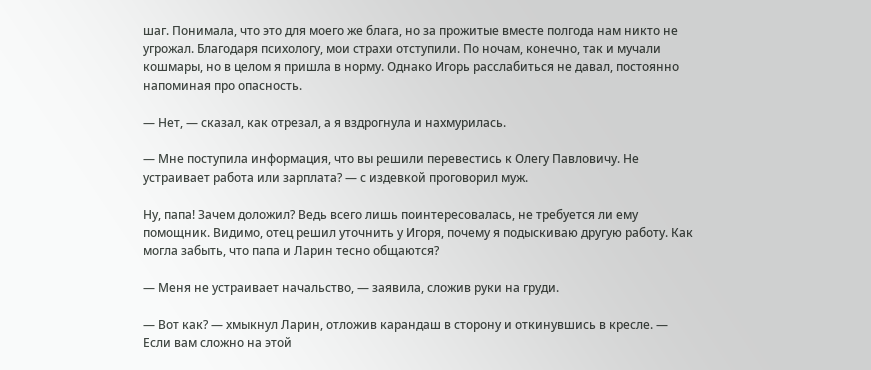шаг. Понимала, что это для моего же блага, но за прожитые вместе полгода нам никто не угрожал. Благодаря психологу, мои страхи отступили. По ночам, конечно, так и мучали кошмары, но в целом я пришла в норму. Однако Игорь расслабиться не давал, постоянно напоминая про опасность.

— Нет, — сказал, как отрезал, а я вздрогнула и нахмурилась.

— Мне поступила информация, что вы решили перевестись к Олегу Павловичу. Не устраивает работа или зарплата? — с издевкой проговорил муж.

Ну, папа! Зачем доложил? Ведь всего лишь поинтересовалась, не требуется ли ему помощник. Видимо, отец решил уточнить у Игоря, почему я подыскиваю другую работу. Как могла забыть, что папа и Ларин тесно общаются?

— Меня не устраивает начальство, — заявила, сложив руки на груди.

— Вот как? — хмыкнул Ларин, отложив карандаш в сторону и откинувшись в кресле. — Если вам сложно на этой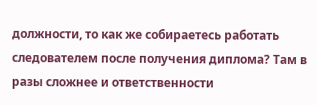должности, то как же собираетесь работать следователем после получения диплома? Там в разы сложнее и ответственности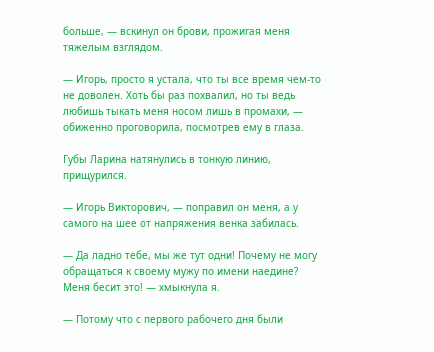больше, — вскинул он брови, прожигая меня тяжелым взглядом.

— Игорь, просто я устала, что ты все время чем-то не доволен. Хоть бы раз похвалил, но ты ведь любишь тыкать меня носом лишь в промахи, — обиженно проговорила, посмотрев ему в глаза.

Губы Ларина натянулись в тонкую линию, прищурился.

— Игорь Викторович, — поправил он меня, а у самого на шее от напряжения венка забилась.

— Да ладно тебе, мы же тут одни! Почему не могу обращаться к своему мужу по имени наедине? Меня бесит это! — хмыкнула я.

— Потому что с первого рабочего дня были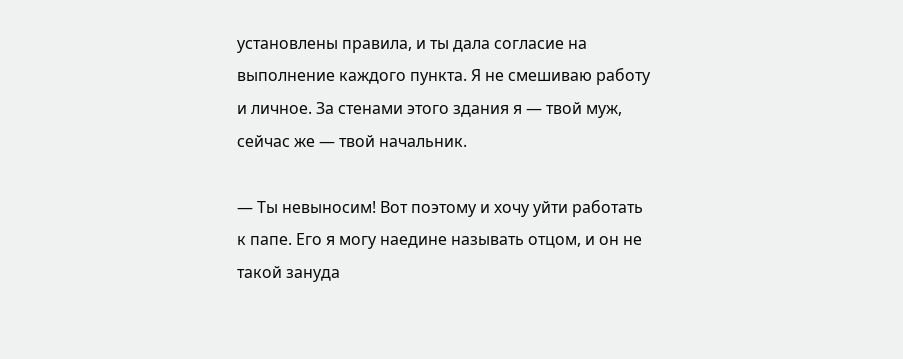установлены правила, и ты дала согласие на выполнение каждого пункта. Я не смешиваю работу и личное. За стенами этого здания я — твой муж, сейчас же — твой начальник.

— Ты невыносим! Вот поэтому и хочу уйти работать к папе. Его я могу наедине называть отцом, и он не такой зануда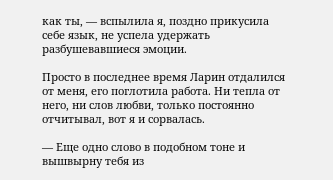как ты, — вспылила я, поздно прикусила себе язык, не успела удержать разбушевавшиеся эмоции.

Просто в последнее время Ларин отдалился от меня, его поглотила работа. Ни тепла от него, ни слов любви, только постоянно отчитывал, вот я и сорвалась.

— Еще одно слово в подобном тоне и вышвырну тебя из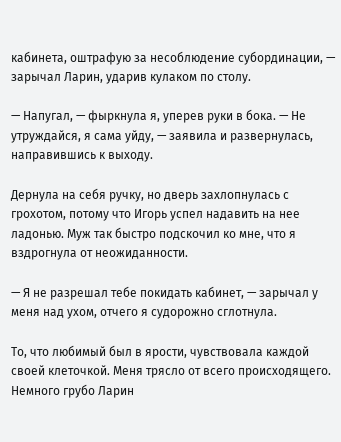кабинета, оштрафую за несоблюдение субординации, — зарычал Ларин, ударив кулаком по столу.

— Напугал, — фыркнула я, уперев руки в бока. — Не утруждайся, я сама уйду, — заявила и развернулась, направившись к выходу.

Дернула на себя ручку, но дверь захлопнулась с грохотом, потому что Игорь успел надавить на нее ладонью. Муж так быстро подскочил ко мне, что я вздрогнула от неожиданности.

— Я не разрешал тебе покидать кабинет, — зарычал у меня над ухом, отчего я судорожно сглотнула.

То, что любимый был в ярости, чувствовала каждой своей клеточкой. Меня трясло от всего происходящего. Немного грубо Ларин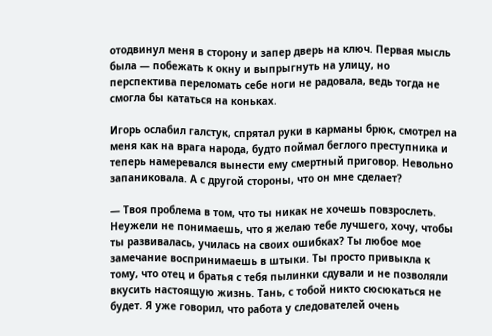отодвинул меня в сторону и запер дверь на ключ. Первая мысль была — побежать к окну и выпрыгнуть на улицу, но перспектива переломать себе ноги не радовала, ведь тогда не смогла бы кататься на коньках.

Игорь ослабил галстук, спрятал руки в карманы брюк, смотрел на меня как на врага народа, будто поймал беглого преступника и теперь намеревался вынести ему смертный приговор. Невольно запаниковала. А с другой стороны, что он мне сделает?

— Твоя проблема в том, что ты никак не хочешь повзрослеть. Неужели не понимаешь, что я желаю тебе лучшего, хочу, чтобы ты развивалась, училась на своих ошибках? Ты любое мое замечание воспринимаешь в штыки. Ты просто привыкла к тому, что отец и братья с тебя пылинки сдували и не позволяли вкусить настоящую жизнь. Тань, с тобой никто сюсюкаться не будет. Я уже говорил, что работа у следователей очень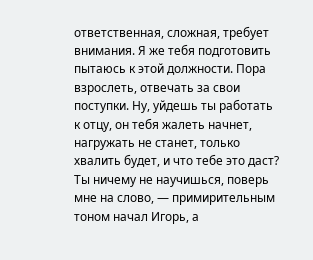ответственная, сложная, требует внимания. Я же тебя подготовить пытаюсь к этой должности. Пора взрослеть, отвечать за свои поступки. Ну, уйдешь ты работать к отцу, он тебя жалеть начнет, нагружать не станет, только хвалить будет, и что тебе это даст? Ты ничему не научишься, поверь мне на слово, — примирительным тоном начал Игорь, а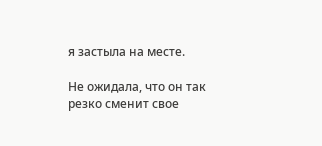я застыла на месте.

Не ожидала, что он так резко сменит свое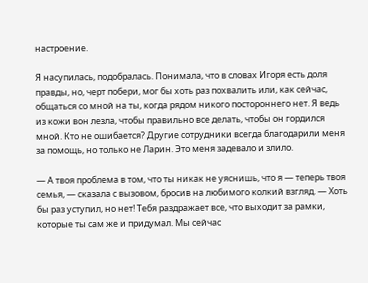настроение.

Я насупилась, подобралась. Понимала, что в словах Игоря есть доля правды, но, черт побери, мог бы хоть раз похвалить или, как сейчас, общаться со мной на ты, когда рядом никого постороннего нет. Я ведь из кожи вон лезла, чтобы правильно все делать, чтобы он гордился мной. Кто не ошибается? Другие сотрудники всегда благодарили меня за помощь, но только не Ларин. Это меня задевало и злило.

— А твоя проблема в том, что ты никак не уяснишь, что я — теперь твоя семья, — сказала с вызовом, бросив на любимого колкий взгляд. — Хоть бы раз уступил, но нет! Тебя раздражает все, что выходит за рамки, которые ты сам же и придумал. Мы сейчас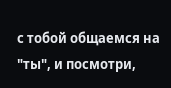с тобой общаемся на "ты", и посмотри,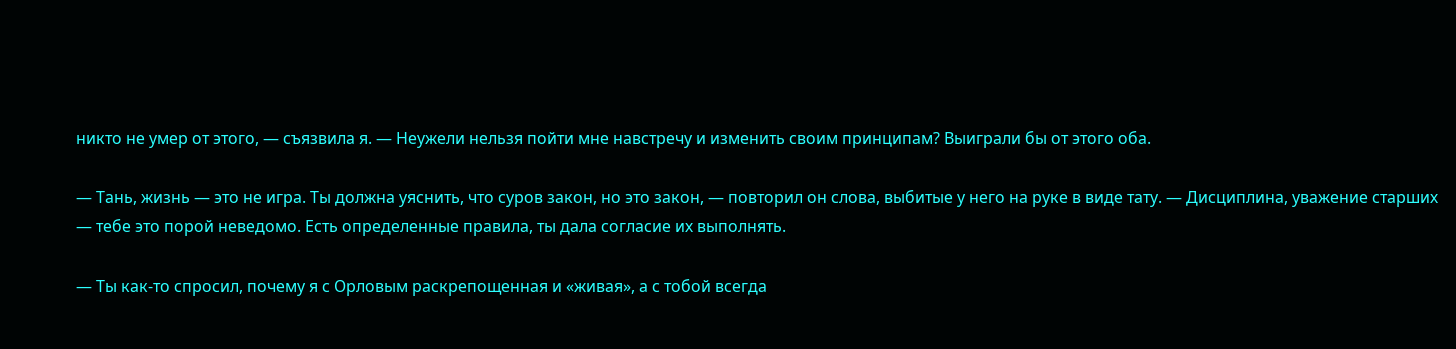никто не умер от этого, — съязвила я. — Неужели нельзя пойти мне навстречу и изменить своим принципам? Выиграли бы от этого оба.

— Тань, жизнь — это не игра. Ты должна уяснить, что суров закон, но это закон, — повторил он слова, выбитые у него на руке в виде тату. — Дисциплина, уважение старших — тебе это порой неведомо. Есть определенные правила, ты дала согласие их выполнять.

— Ты как-то спросил, почему я с Орловым раскрепощенная и «живая», а с тобой всегда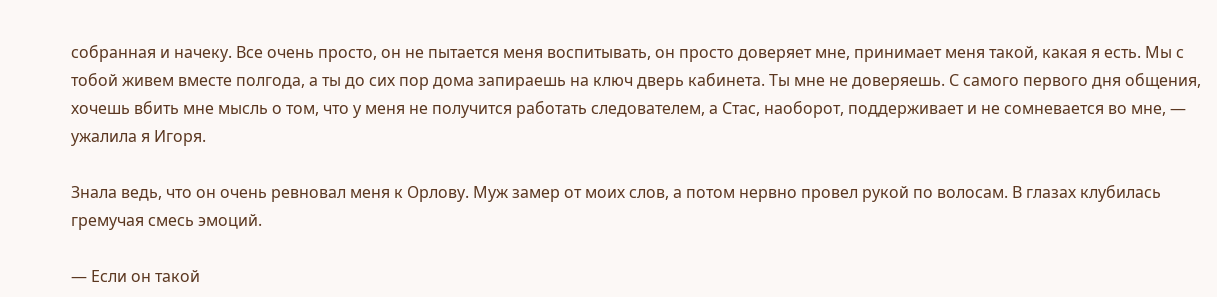собранная и начеку. Все очень просто, он не пытается меня воспитывать, он просто доверяет мне, принимает меня такой, какая я есть. Мы с тобой живем вместе полгода, а ты до сих пор дома запираешь на ключ дверь кабинета. Ты мне не доверяешь. С самого первого дня общения, хочешь вбить мне мысль о том, что у меня не получится работать следователем, а Стас, наоборот, поддерживает и не сомневается во мне, — ужалила я Игоря.

Знала ведь, что он очень ревновал меня к Орлову. Муж замер от моих слов, а потом нервно провел рукой по волосам. В глазах клубилась гремучая смесь эмоций.

— Если он такой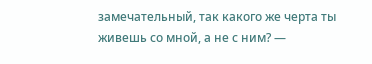замечательный, так какого же черта ты живешь со мной, а не с ним? —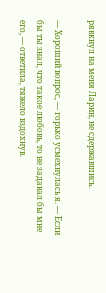рявкнул на меня Ларин, не сдержавшись.

— Хороший вопрос, — горько усмехнулась я. — Если бы ты знал, что такое любовь, то не задавал бы мне его, — ответила, тяжело вздохнув.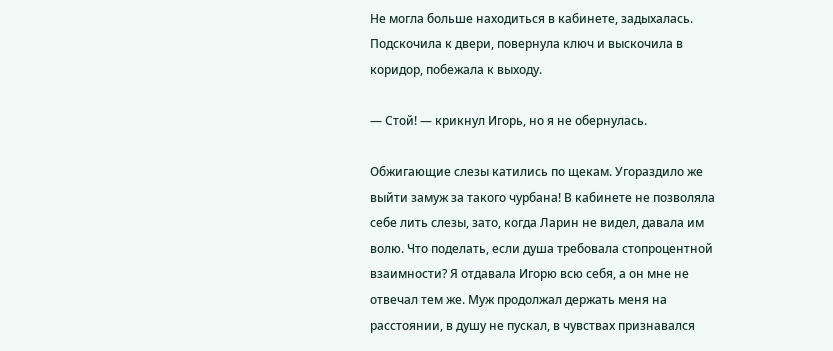Не могла больше находиться в кабинете, задыхалась. Подскочила к двери, повернула ключ и выскочила в коридор, побежала к выходу.

— Стой! — крикнул Игорь, но я не обернулась.

Обжигающие слезы катились по щекам. Угораздило же выйти замуж за такого чурбана! В кабинете не позволяла себе лить слезы, зато, когда Ларин не видел, давала им волю. Что поделать, если душа требовала стопроцентной взаимности? Я отдавала Игорю всю себя, а он мне не отвечал тем же. Муж продолжал держать меня на расстоянии, в душу не пускал, в чувствах признавался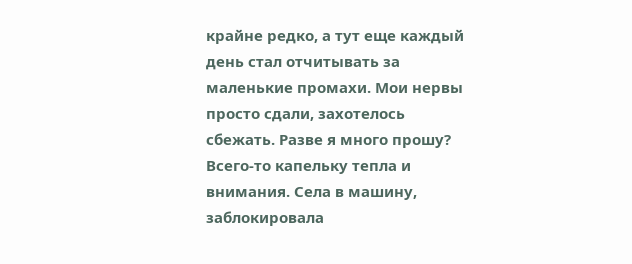крайне редко, а тут еще каждый день стал отчитывать за маленькие промахи. Мои нервы просто сдали, захотелось сбежать. Разве я много прошу? Всего-то капельку тепла и внимания. Села в машину, заблокировала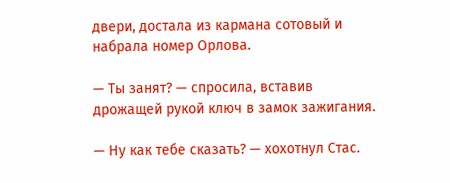двери, достала из кармана сотовый и набрала номер Орлова.

— Ты занят? — спросила, вставив дрожащей рукой ключ в замок зажигания.

— Ну как тебе сказать? — хохотнул Стас.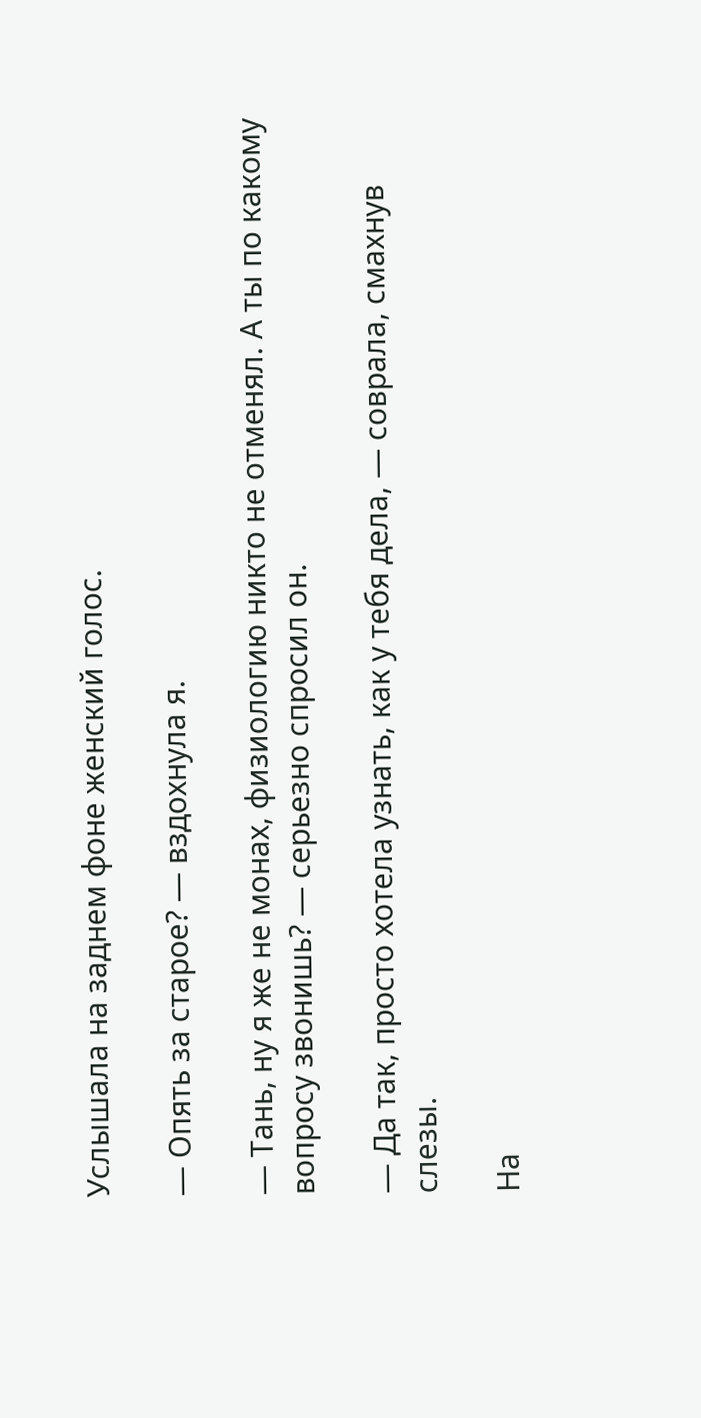Услышала на заднем фоне женский голос.

— Опять за старое? — вздохнула я.

— Тань, ну я же не монах, физиологию никто не отменял. А ты по какому вопросу звонишь? — серьезно спросил он.

— Да так, просто хотела узнать, как у тебя дела, — соврала, смахнув слезы.

На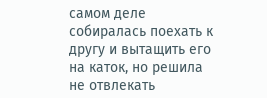самом деле собиралась поехать к другу и вытащить его на каток, но решила не отвлекать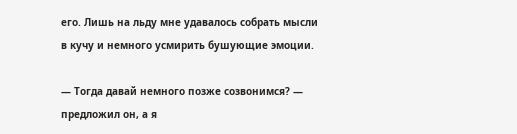его. Лишь на льду мне удавалось собрать мысли в кучу и немного усмирить бушующие эмоции.

— Тогда давай немного позже созвонимся? — предложил он, а я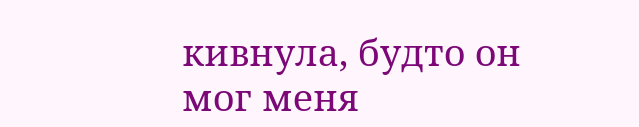кивнула, будто он мог меня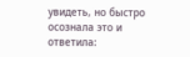увидеть, но быстро осознала это и ответила: